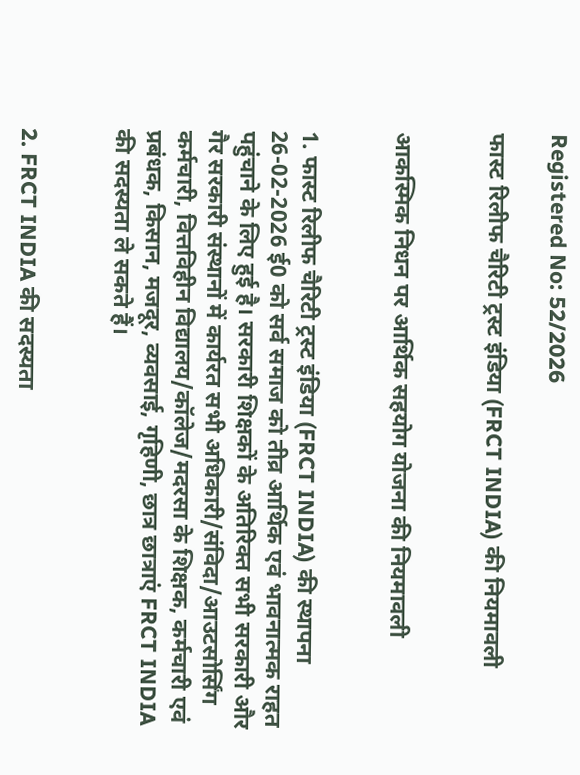Registered No: 52/2026

फास्ट रिलीफ चैरिटी ट्रस्ट इंडिया (FRCT INDIA) की नियमावली


आकस्मिक निधन पर आर्थिक सहयोग योजना की नियमावली


1. फास्ट रिलीफ चैरिटी ट्रस्ट इंडिया (FRCT INDIA) की स्थापना 26-02-2026 ई0 को सर्व समाज को तीव्र आर्थिक एवं भावनात्मक राहत पहुंचाने के लिए हुई है। सरकारी शिक्षकों के अतिरिक्त सभी सरकारी और गैर सरकारी संस्थानों में कार्यरत सभी अधिकारी/संविदा/आउटसोर्सिंग कर्मचारी, वित्तविहीन विद्यालय/कॉलेज/मदरसा के शिक्षक, कर्मचारी एवं प्रबंधक, किसान, मजदूर, व्यवसाई, गृहिणी, छात्र छात्राएं FRCT INDIA की सदस्यता ले सकते हैं।


2. FRCT INDIA की सदस्यता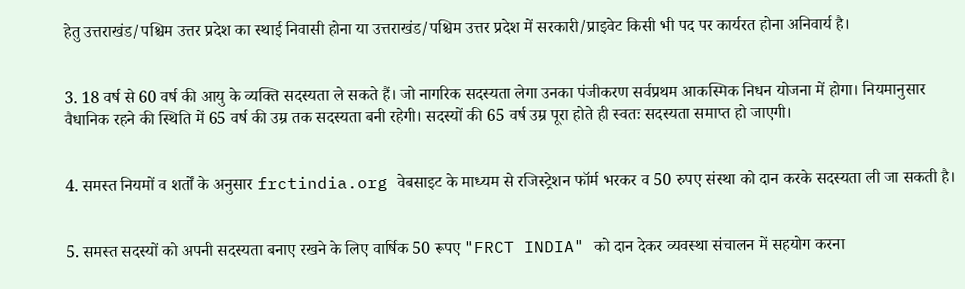हेतु उत्तराखंड/पश्चिम उत्तर प्रदेश का स्थाई निवासी होना या उत्तराखंड/पश्चिम उत्तर प्रदेश में सरकारी/प्राइवेट किसी भी पद पर कार्यरत होना अनिवार्य है।


3. 18 वर्ष से 60 वर्ष की आयु के व्यक्ति सदस्यता ले सकते हैं। जो नागरिक सदस्यता लेगा उनका पंजीकरण सर्वप्रथम आकस्मिक निधन योजना में होगा। नियमानुसार वैधानिक रहने की स्थिति में 65 वर्ष की उम्र तक सदस्यता बनी रहेगी। सदस्यों की 65 वर्ष उम्र पूरा होते ही स्वतः सदस्यता समाप्त हो जाएगी।


4. समस्त नियमों व शर्तों के अनुसार frctindia.org वेबसाइट के माध्यम से रजिस्ट्रेशन फॉर्म भरकर व 50 रुपए संस्था को दान करके सदस्यता ली जा सकती है।


5. समस्त सदस्यों को अपनी सदस्यता बनाए रखने के लिए वार्षिक 50 रूपए "FRCT INDIA" को दान देकर व्यवस्था संचालन में सहयोग करना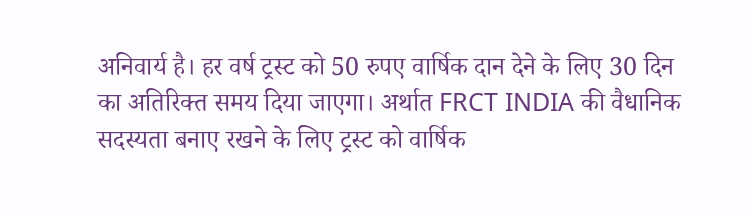अनिवार्य है। हर वर्ष ट्रस्ट को 50 रुपए वार्षिक दान देने के लिए 30 दिन का अतिरिक्त समय दिया जाएगा। अर्थात FRCT INDIA की वैधानिक सदस्यता बनाए रखने के लिए ट्रस्ट को वार्षिक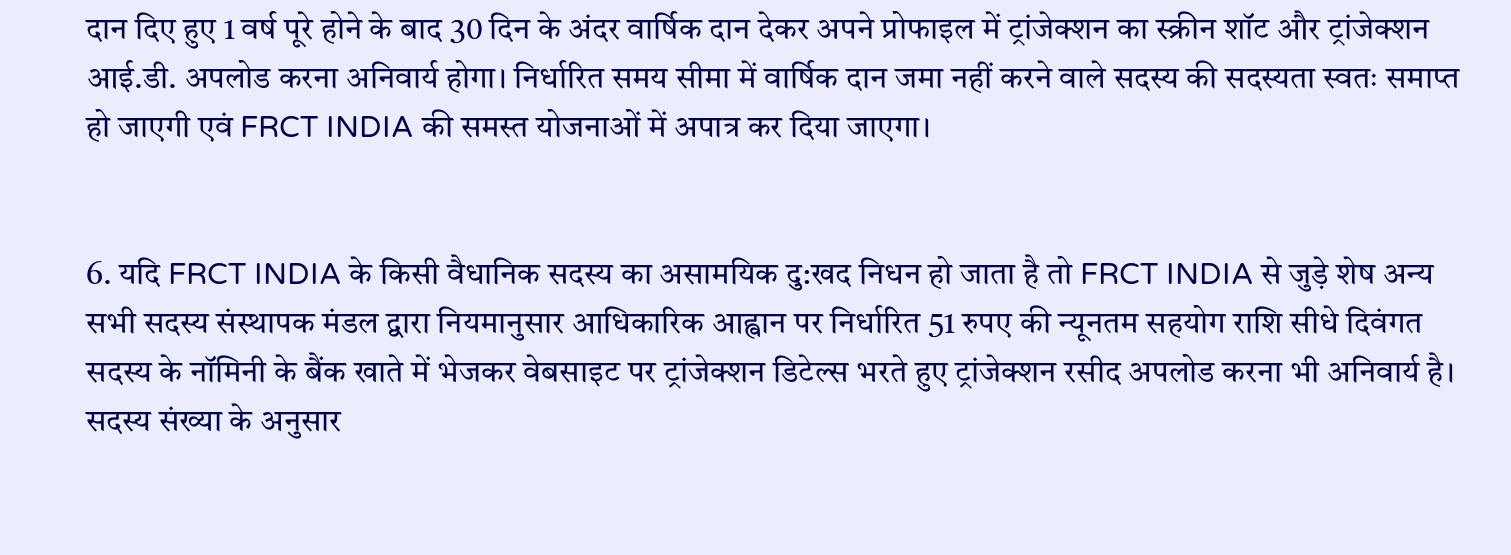दान दिए हुए 1 वर्ष पूरे होने के बाद 30 दिन के अंदर वार्षिक दान देकर अपने प्रोफाइल में ट्रांजेक्शन का स्क्रीन शॉट और ट्रांजेक्शन आई.डी. अपलोड करना अनिवार्य होगा। निर्धारित समय सीमा में वार्षिक दान जमा नहीं करने वाले सदस्य की सदस्यता स्वतः समाप्त हो जाएगी एवं FRCT INDIA की समस्त योजनाओं में अपात्र कर दिया जाएगा।


6. यदि FRCT INDIA के किसी वैधानिक सदस्य का असामयिक दु:खद निधन हो जाता है तो FRCT INDIA से जुड़े शेष अन्य सभी सदस्य संस्थापक मंडल द्वारा नियमानुसार आधिकारिक आह्वान पर निर्धारित 51 रुपए की न्यूनतम सहयोग राशि सीधे दिवंगत सदस्य के नॉमिनी के बैंक खाते में भेजकर वेबसाइट पर ट्रांजेक्शन डिटेल्स भरते हुए ट्रांजेक्शन रसीद अपलोड करना भी अनिवार्य है। सदस्य संख्या के अनुसार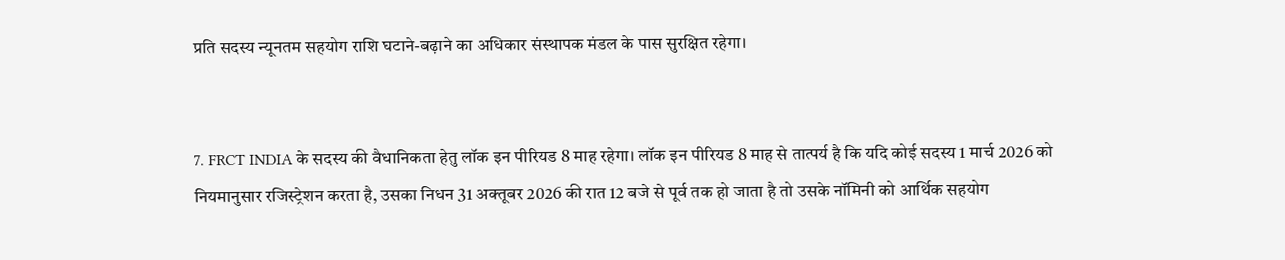प्रति सदस्य न्यूनतम सहयोग राशि घटाने-बढ़ाने का अधिकार संस्थापक मंडल के पास सुरक्षित रहेगा।


7. FRCT INDIA के सदस्य की वैधानिकता हेतु लॉक इन पीरियड 8 माह रहेगा। लॉक इन पीरियड 8 माह से तात्पर्य है कि यदि कोई सदस्य 1 मार्च 2026 को नियमानुसार रजिस्ट्रेशन करता है, उसका निधन 31 अक्तूबर 2026 की रात 12 बजे से पूर्व तक हो जाता है तो उसके नॉमिनी को आर्थिक सहयोग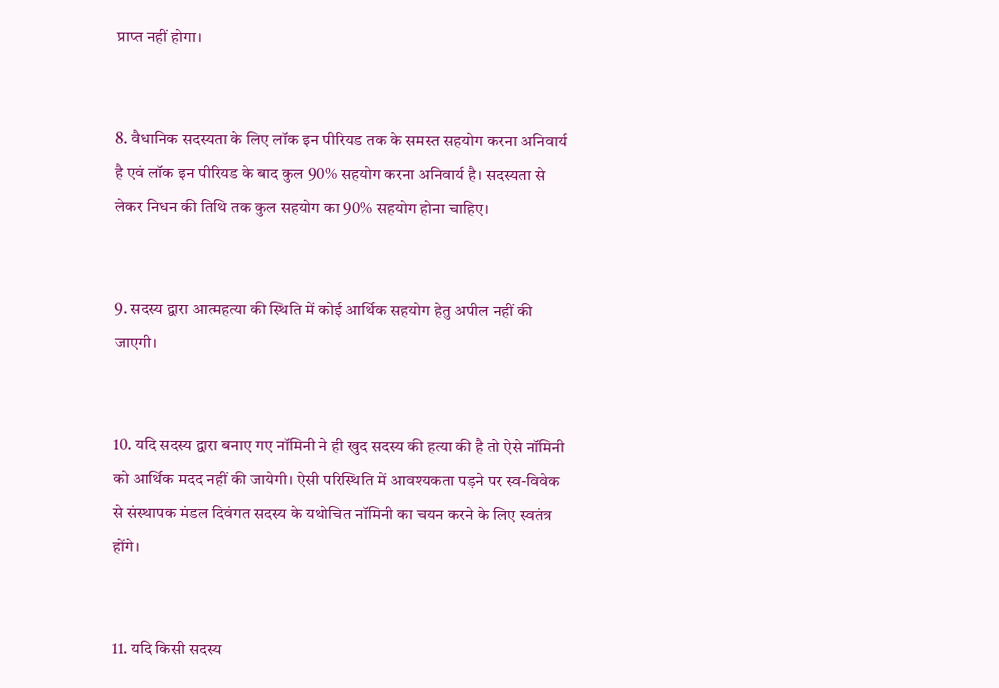प्राप्त नहीं होगा।


8. वैधानिक सदस्यता के लिए लॉक इन पीरियड तक के समस्त सहयोग करना अनिवार्य है एवं लॉक इन पीरियड के बाद कुल 90% सहयोग करना अनिवार्य है। सदस्यता से लेकर निधन की तिथि तक कुल सहयोग का 90% सहयोग होना चाहिए।


9. सदस्य द्वारा आत्महत्या की स्थिति में कोई आर्थिक सहयोग हेतु अपील नहीं की जाएगी।


10. यदि सदस्य द्वारा बनाए गए नॉमिनी ने ही खुद सदस्य की हत्या की है तो ऐसे नॉमिनी को आर्थिक मदद नहीं की जायेगी। ऐसी परिस्थिति में आवश्यकता पड़ने पर स्व-विवेक से संस्थापक मंडल दिवंगत सदस्य के यथोचित नॉमिनी का चयन करने के लिए स्वतंत्र होंगे।


11. यदि किसी सदस्य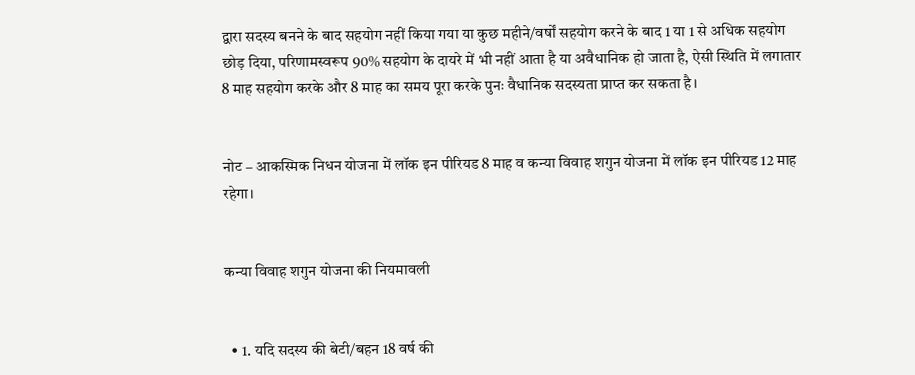द्वारा सदस्य बनने के बाद सहयोग नहीं किया गया या कुछ महीने/वर्षों सहयोग करने के बाद 1 या 1 से अधिक सहयोग छोड़ दिया, परिणामस्वरूप 90% सहयोग के दायरे में भी नहीं आता है या अवैधानिक हो जाता है, ऐसी स्थिति में लगातार 8 माह सहयोग करके और 8 माह का समय पूरा करके पुनः वैधानिक सदस्यता प्राप्त कर सकता है।


नोट – आकस्मिक निधन योजना में लॉक इन पीरियड 8 माह व कन्या विवाह शगुन योजना में लॉक इन पीरियड 12 माह रहेगा।


कन्या विवाह शगुन योजना की नियमावली


  • 1. यदि सदस्य की बेटी/बहन 18 वर्ष की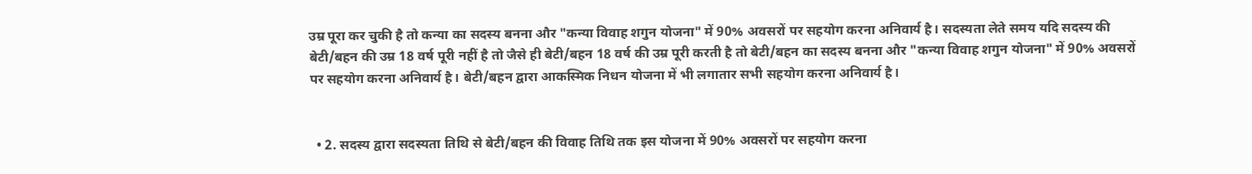उम्र पूरा कर चुकी है तो कन्या का सदस्य बनना और "कन्या विवाह शगुन योजना" में 90% अवसरों पर सहयोग करना अनिवार्य है। सदस्यता लेते समय यदि सदस्य की बेटी/बहन की उम्र 18 वर्ष पूरी नहीं है तो जैसे ही बेटी/बहन 18 वर्ष की उम्र पूरी करती है तो बेटी/बहन का सदस्य बनना और "कन्या विवाह शगुन योजना" में 90% अवसरों पर सहयोग करना अनिवार्य है। बेटी/बहन द्वारा आकस्मिक निधन योजना में भी लगातार सभी सहयोग करना अनिवार्य है।


  • 2. सदस्य द्वारा सदस्यता तिथि से बेटी/बहन की विवाह तिथि तक इस योजना में 90% अवसरों पर सहयोग करना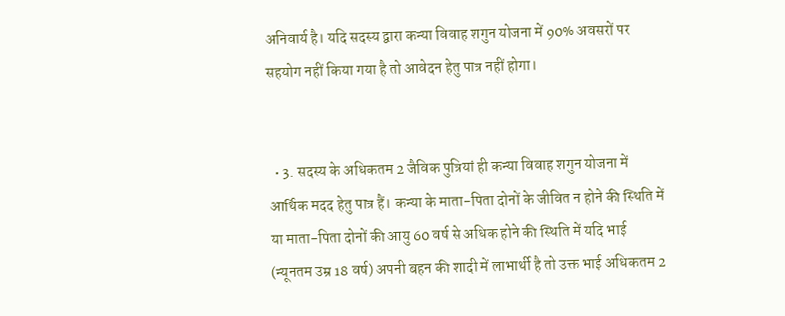अनिवार्य है। यदि सदस्य द्वारा कन्या विवाह शगुन योजना में 90% अवसरों पर सहयोग नहीं किया गया है तो आवेदन हेतु पात्र नहीं होगा।


  • 3. सदस्य के अधिकतम 2 जैविक पुत्रियां ही कन्या विवाह शगुन योजना में आर्थिक मदद हेतु पात्र हैं। कन्या के माता-पिता दोनों के जीवित न होने की स्थिति में या माता-पिता दोनों की आयु 60 वर्ष से अधिक होने की स्थिति में यदि भाई (न्यूनतम उम्र 18 वर्ष) अपनी बहन की शादी में लाभार्थी है तो उक्त भाई अधिकतम 2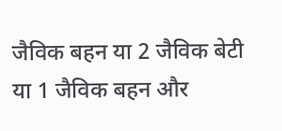जैविक बहन या 2 जैविक बेटी या 1 जैविक बहन और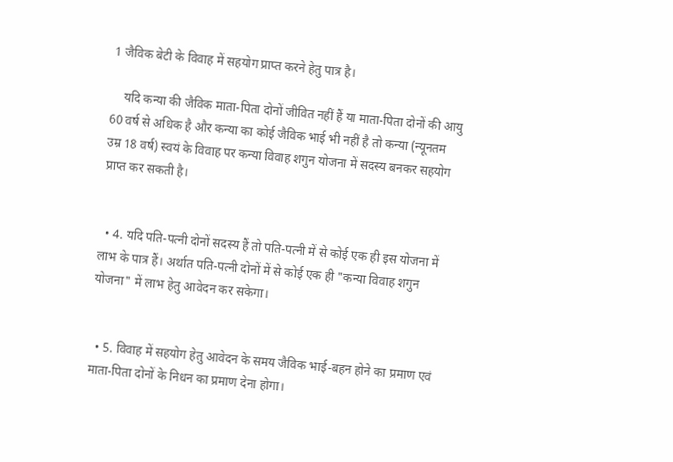1 जैविक बेटी के विवाह में सहयोग प्राप्त करने हेतु पात्र है।

    यदि कन्या की जैविक माता-पिता दोनों जीवित नहीं हैं या माता-पिता दोनों की आयु 60 वर्ष से अधिक है और कन्या का कोई जैविक भाई भी नहीं है तो कन्या (न्यूनतम उम्र 18 वर्ष) स्वयं के विवाह पर कन्या विवाह शगुन योजना में सदस्य बनकर सहयोग प्राप्त कर सकती है।


  • 4. यदि पति-पत्नी दोनों सदस्य हैं तो पति-पत्नी में से कोई एक ही इस योजना में लाभ के पात्र हैं। अर्थात पति-पत्नी दोनों में से कोई एक ही "कन्या विवाह शगुन योजना" में लाभ हेतु आवेदन कर सकेगा।


  • 5. विवाह में सहयोग हेतु आवेदन के समय जैविक भाई-बहन होने का प्रमाण एवं माता-पिता दोनों के निधन का प्रमाण देना होगा।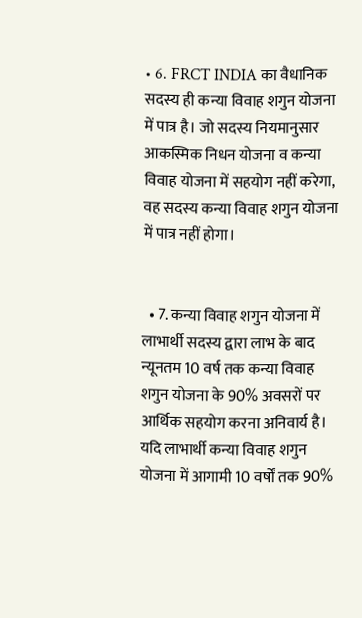• 6. FRCT INDIA का वैधानिक सदस्य ही कन्या विवाह शगुन योजना में पात्र है। जो सदस्य नियमानुसार आकस्मिक निधन योजना व कन्या विवाह योजना में सहयोग नहीं करेगा, वह सदस्य कन्या विवाह शगुन योजना में पात्र नहीं होगा।


  • 7. कन्या विवाह शगुन योजना में लाभार्थी सदस्य द्वारा लाभ के बाद न्यूनतम 10 वर्ष तक कन्या विवाह शगुन योजना के 90% अवसरों पर आर्थिक सहयोग करना अनिवार्य है। यदि लाभार्थी कन्या विवाह शगुन योजना में आगामी 10 वर्षों तक 90%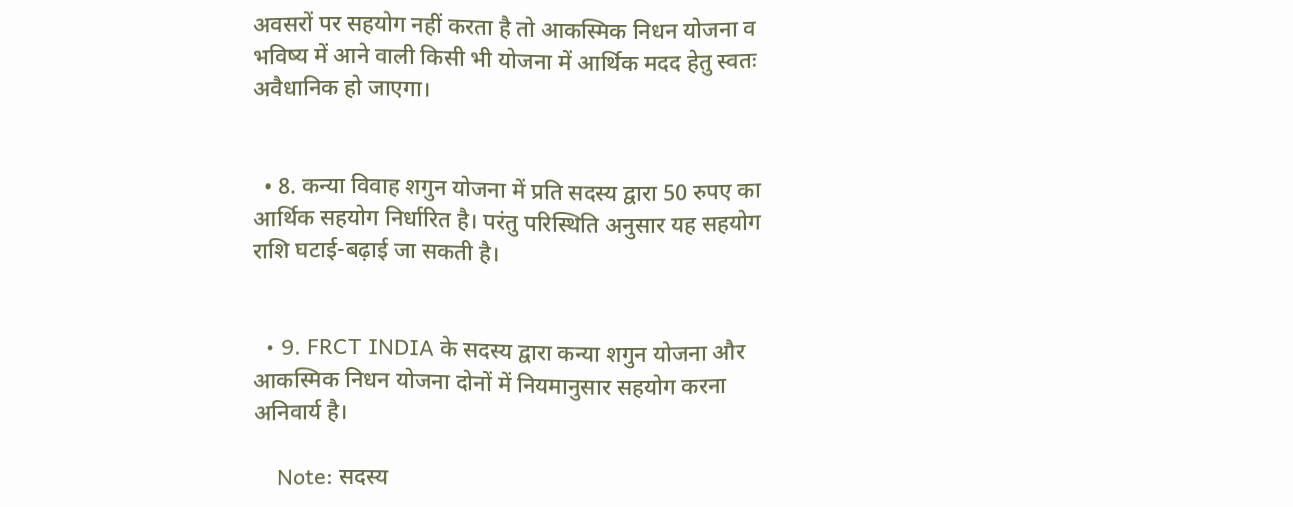अवसरों पर सहयोग नहीं करता है तो आकस्मिक निधन योजना व भविष्य में आने वाली किसी भी योजना में आर्थिक मदद हेतु स्वतः अवैधानिक हो जाएगा।


  • 8. कन्या विवाह शगुन योजना में प्रति सदस्य द्वारा 50 रुपए का आर्थिक सहयोग निर्धारित है। परंतु परिस्थिति अनुसार यह सहयोग राशि घटाई-बढ़ाई जा सकती है।


  • 9. FRCT INDIA के सदस्य द्वारा कन्या शगुन योजना और आकस्मिक निधन योजना दोनों में नियमानुसार सहयोग करना अनिवार्य है।

    Note: सदस्य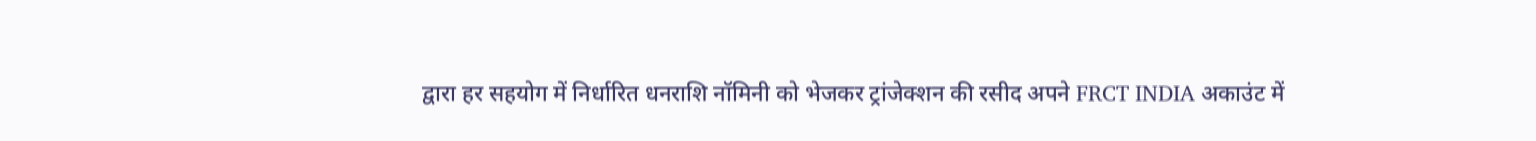द्वारा हर सहयोग में निर्धारित धनराशि नॉमिनी को भेजकर ट्रांजेक्शन की रसीद अपने FRCT INDIA अकाउंट में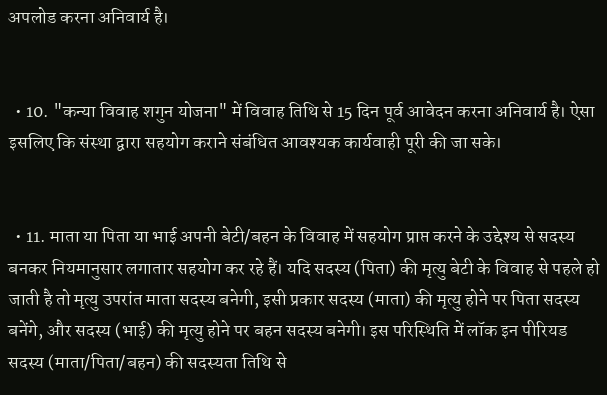अपलोड करना अनिवार्य है।


  • 10. "कन्या विवाह शगुन योजना" में विवाह तिथि से 15 दिन पूर्व आवेदन करना अनिवार्य है। ऐसा इसलिए कि संस्था द्वारा सहयोग कराने संबंधित आवश्यक कार्यवाही पूरी की जा सके।


  • 11. माता या पिता या भाई अपनी बेटी/बहन के विवाह में सहयोग प्राप्त करने के उद्देश्य से सदस्य बनकर नियमानुसार लगातार सहयोग कर रहे हैं। यदि सदस्य (पिता) की मृत्यु बेटी के विवाह से पहले हो जाती है तो मृत्यु उपरांत माता सदस्य बनेगी, इसी प्रकार सदस्य (माता) की मृत्यु होने पर पिता सदस्य बनेंगे, और सदस्य (भाई) की मृत्यु होने पर बहन सदस्य बनेगी। इस परिस्थिति में लॉक इन पीरियड सदस्य (माता/पिता/बहन) की सदस्यता तिथि से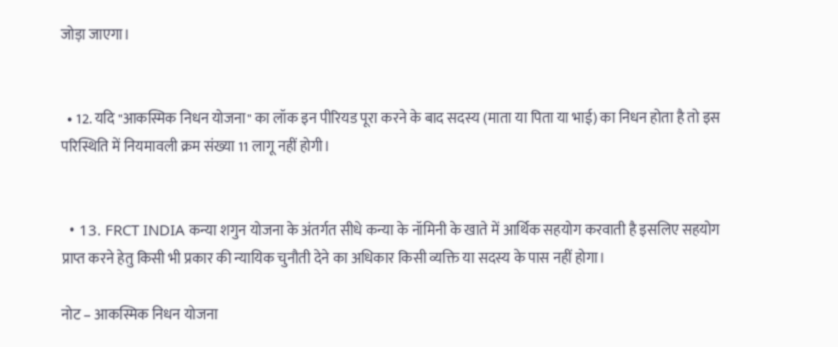जोड़ा जाएगा।


  • 12. यदि "आकस्मिक निधन योजना" का लॉक इन पीरियड पूरा करने के बाद सदस्य (माता या पिता या भाई) का निधन होता है तो इस परिस्थिति में नियमावली क्रम संख्या 11 लागू नहीं होगी।


  • 13. FRCT INDIA कन्या शगुन योजना के अंतर्गत सीधे कन्या के नॉमिनी के खाते में आर्थिक सहयोग करवाती है इसलिए सहयोग प्राप्त करने हेतु किसी भी प्रकार की न्यायिक चुनौती देने का अधिकार किसी व्यक्ति या सदस्य के पास नहीं होगा।

नोट – आकस्मिक निधन योजना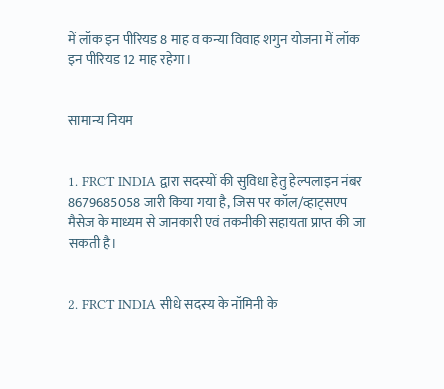में लॉक इन पीरियड 8 माह व कन्या विवाह शगुन योजना में लॉक इन पीरियड 12 माह रहेगा।


सामान्य नियम


1. FRCT INDIA द्वारा सदस्यों की सुविधा हेतु हेल्पलाइन नंबर 8679685058 जारी किया गया है, जिस पर कॉल/व्हाट्सएप मैसेज के माध्यम से जानकारी एवं तकनीकी सहायता प्राप्त की जा सकती है।


2. FRCT INDIA सीधे सदस्य के नॉमिनी के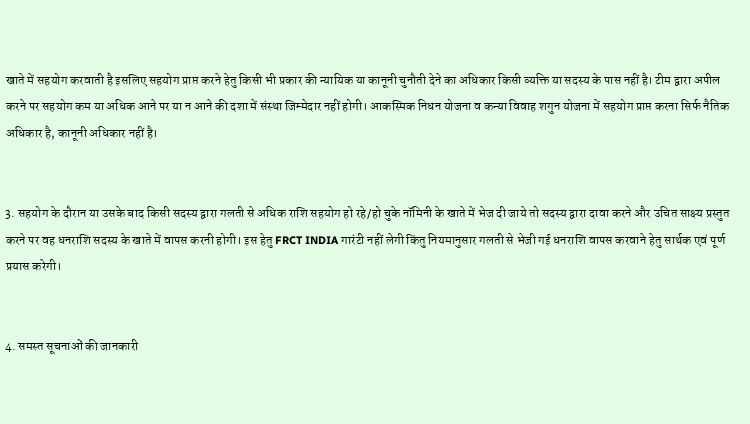खाते में सहयोग करवाती है इसलिए सहयोग प्राप्त करने हेतु किसी भी प्रकार की न्यायिक या कानूनी चुनौती देने का अधिकार किसी व्यक्ति या सदस्य के पास नहीं है। टीम द्वारा अपील करने पर सहयोग कम या अधिक आने पर या न आने की दशा में संस्था जिम्मेदार नहीं होगी। आकस्मिक निधन योजना व कन्या विवाह शगुन योजना में सहयोग प्राप्त करना सिर्फ नैतिक अधिकार है, कानूनी अधिकार नहीं है।


3. सहयोग के दौरान या उसके बाद किसी सदस्य द्वारा गलती से अधिक राशि सहयोग हो रहे/हो चुके नॉमिनी के खाते में भेज दी जाये तो सदस्य द्वारा दावा करने और उचित साक्ष्य प्रस्तुत करने पर वह धनराशि सदस्य के खाते में वापस करनी होगी। इस हेतु FRCT INDIA गारंटी नहीं लेगी किंतु नियमानुसार गलती से भेजी गई धनराशि वापस करवाने हेतु सार्थक एवं पूर्ण प्रयास करेगी।


4. समस्त सूचनाओं की जानकारी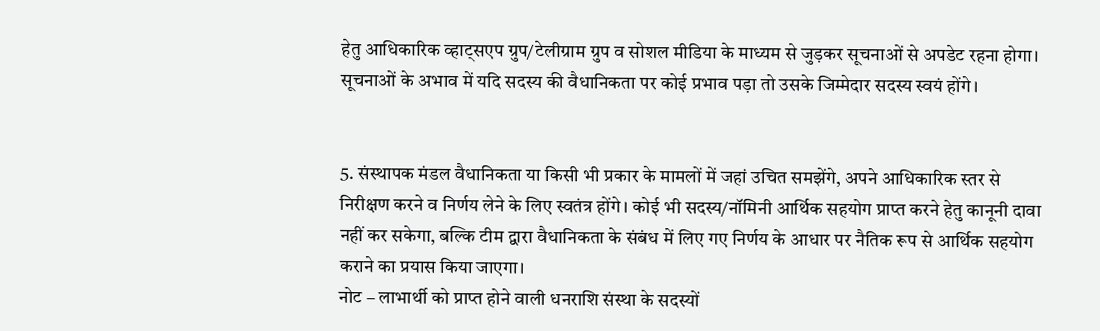हेतु आधिकारिक व्हाट्सएप ग्रुप/टेलीग्राम ग्रुप व सोशल मीडिया के माध्यम से जुड़कर सूचनाओं से अपडेट रहना होगा। सूचनाओं के अभाव में यदि सदस्य की वैधानिकता पर कोई प्रभाव पड़ा तो उसके जिम्मेदार सदस्य स्वयं होंगे।


5. संस्थापक मंडल वैधानिकता या किसी भी प्रकार के मामलों में जहां उचित समझेंगे, अपने आधिकारिक स्तर से निरीक्षण करने व निर्णय लेने के लिए स्वतंत्र होंगे। कोई भी सदस्य/नॉमिनी आर्थिक सहयोग प्राप्त करने हेतु कानूनी दावा नहीं कर सकेगा, बल्कि टीम द्वारा वैधानिकता के संबंध में लिए गए निर्णय के आधार पर नैतिक रूप से आर्थिक सहयोग कराने का प्रयास किया जाएगा।
नोट – लाभार्थी को प्राप्त होने वाली धनराशि संस्था के सदस्यों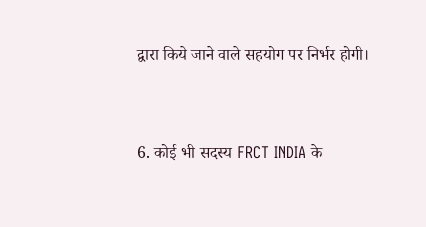द्वारा किये जाने वाले सहयोग पर निर्भर होगी।


6. कोई भी सदस्य FRCT INDIA के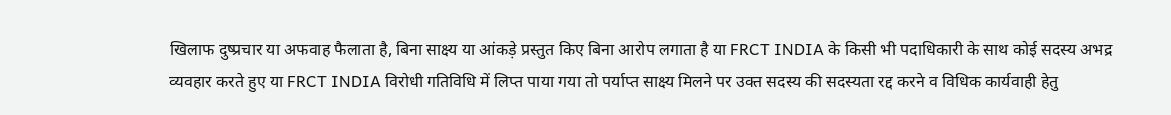खिलाफ दुष्प्रचार या अफवाह फैलाता है, बिना साक्ष्य या आंकड़े प्रस्तुत किए बिना आरोप लगाता है या FRCT INDIA के किसी भी पदाधिकारी के साथ कोई सदस्य अभद्र व्यवहार करते हुए या FRCT INDIA विरोधी गतिविधि में लिप्त पाया गया तो पर्याप्त साक्ष्य मिलने पर उक्त सदस्य की सदस्यता रद्द करने व विधिक कार्यवाही हेतु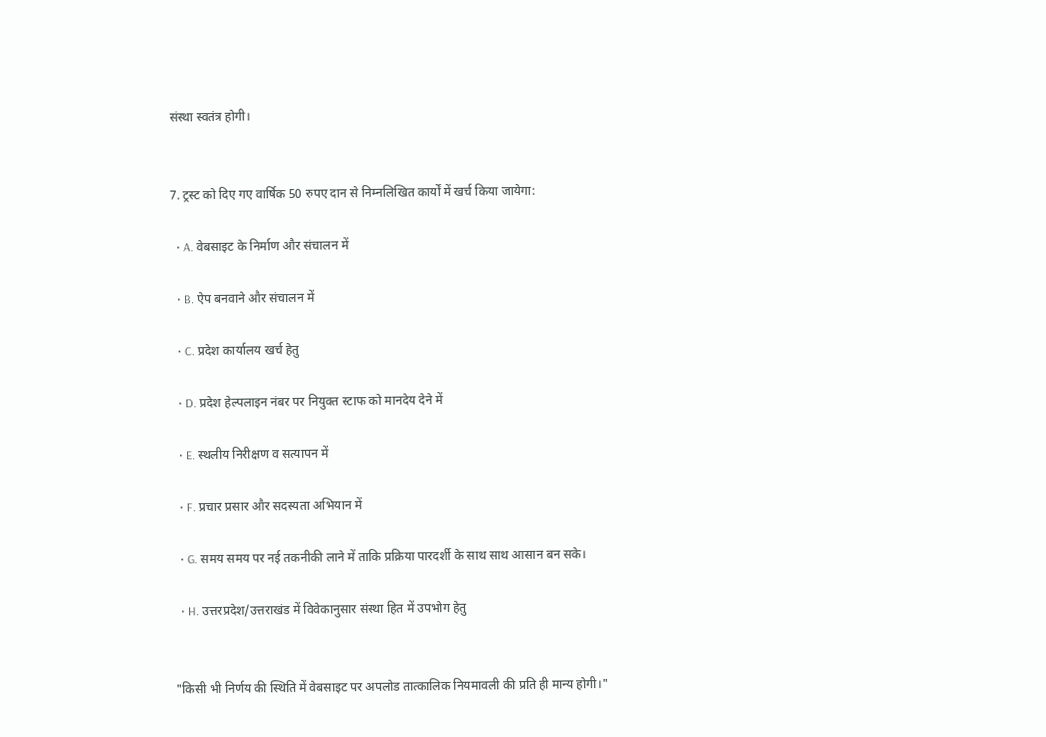संस्था स्वतंत्र होगी।


7. ट्रस्ट को दिए गए वार्षिक 50 रुपए दान से निम्नलिखित कार्यों में खर्च किया जायेगा:

  • A. वेबसाइट के निर्माण और संचालन में

  • B. ऐप बनवाने और संचालन में

  • C. प्रदेश कार्यालय खर्च हेतु

  • D. प्रदेश हेल्पलाइन नंबर पर नियुक्त स्टाफ को मानदेय देने में

  • E. स्थलीय निरीक्षण व सत्यापन में

  • F. प्रचार प्रसार और सदस्यता अभियान में

  • G. समय समय पर नई तकनीकी लाने में ताकि प्रक्रिया पारदर्शी के साथ साथ आसान बन सके।

  • H. उत्तरप्रदेश/उत्तराखंड में विवेकानुसार संस्था हित में उपभोग हेतु


"किसी भी निर्णय की स्थिति में वेबसाइट पर अपलोड तात्कालिक नियमावली की प्रति ही मान्य होगी।"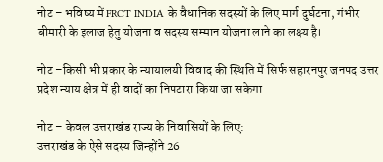नोट – भविष्य में FRCT INDIA के वैधानिक सदस्यों के लिए मार्ग दुर्घटना, गंभीर बीमारी के इलाज हेतु योजना व सदस्य सम्मान योजना लाने का लक्ष्य है।

नोट –किसी भी प्रकार के न्यायालयी विवाद की स्थिति में सिर्फ सहारनपुर जनपद उत्तर प्रदेश न्याय क्षेत्र में ही वादों का निपटारा किया जा सकेगा

नोट – केवल उत्तराखंड राज्य के निवासियों के लिए:
उत्तराखंड के ऐसे सदस्य जिन्होंने 26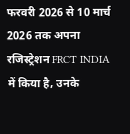फरवरी 2026 से 10 मार्च 2026 तक अपना रजिस्ट्रेशन FRCT INDIA में किया है, उनके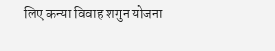लिए कन्या विवाह शगुन योजना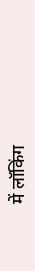में लॉकिंग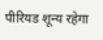पीरियड शून्य रहेगा